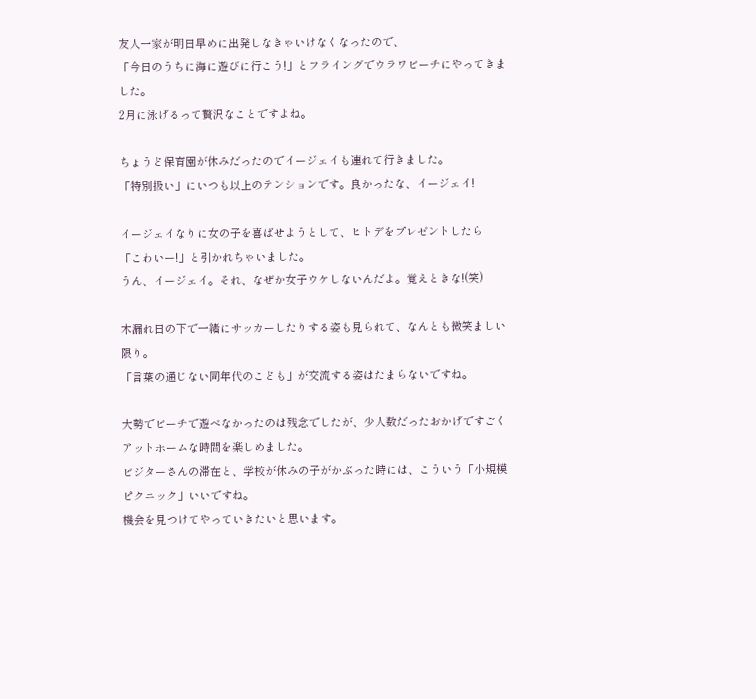友人一家が明日早めに出発しなきゃいけなくなったので、
「今日のうちに海に遊びに行こう!」とフライングでウラワビーチにやってきました。
2月に泳げるって贅沢なことですよね。

ちょうど保育園が休みだったのでイージェイも連れて行きました。
「特別扱い」にいつも以上のテンションです。良かったな、イージェイ!

イージェイなりに女の子を喜ばせようとして、ヒトデをプレゼントしたら
「こわいー!」と引かれちゃいました。
うん、イージェイ。それ、なぜか女子ウケしないんだよ。覚えときな!(笑)

木漏れ日の下で一緒にサッカーしたりする姿も見られて、なんとも微笑ましい限り。
「言葉の通じない同年代のこども」が交流する姿はたまらないですね。

大勢でビーチで遊べなかったのは残念でしたが、少人数だったおかげですごくアットホームな時間を楽しめました。
ビジターさんの滞在と、学校が休みの子がかぶった時には、こういう「小規模ピクニック」いいですね。
機会を見つけてやっていきたいと思います。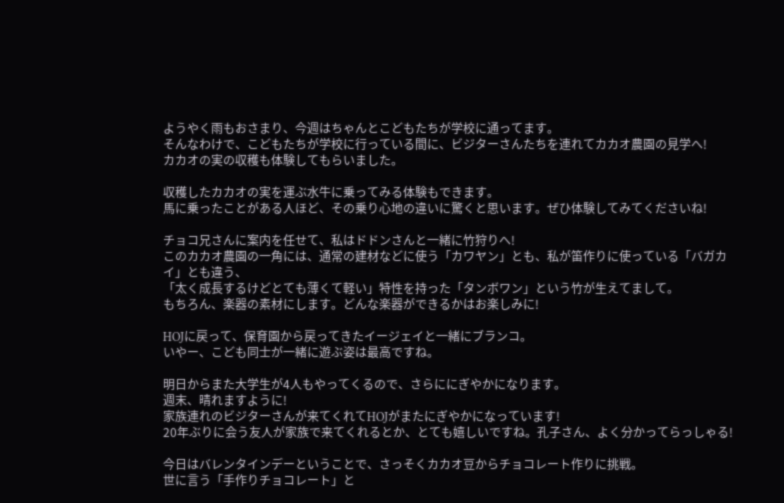ようやく雨もおさまり、今週はちゃんとこどもたちが学校に通ってます。
そんなわけで、こどもたちが学校に行っている間に、ビジターさんたちを連れてカカオ農園の見学へ!
カカオの実の収穫も体験してもらいました。

収穫したカカオの実を運ぶ水牛に乗ってみる体験もできます。
馬に乗ったことがある人ほど、その乗り心地の違いに驚くと思います。ぜひ体験してみてくださいね!

チョコ兄さんに案内を任せて、私はドドンさんと一緒に竹狩りへ!
このカカオ農園の一角には、通常の建材などに使う「カワヤン」とも、私が笛作りに使っている「バガカイ」とも違う、
「太く成長するけどとても薄くて軽い」特性を持った「タンボワン」という竹が生えてまして。
もちろん、楽器の素材にします。どんな楽器ができるかはお楽しみに!

HOJに戻って、保育園から戻ってきたイージェイと一緒にブランコ。
いやー、こども同士が一緒に遊ぶ姿は最高ですね。

明日からまた大学生が4人もやってくるので、さらににぎやかになります。
週末、晴れますように!
家族連れのビジターさんが来てくれてHOJがまたにぎやかになっています!
20年ぶりに会う友人が家族で来てくれるとか、とても嬉しいですね。孔子さん、よく分かってらっしゃる!

今日はバレンタインデーということで、さっそくカカオ豆からチョコレート作りに挑戦。
世に言う「手作りチョコレート」と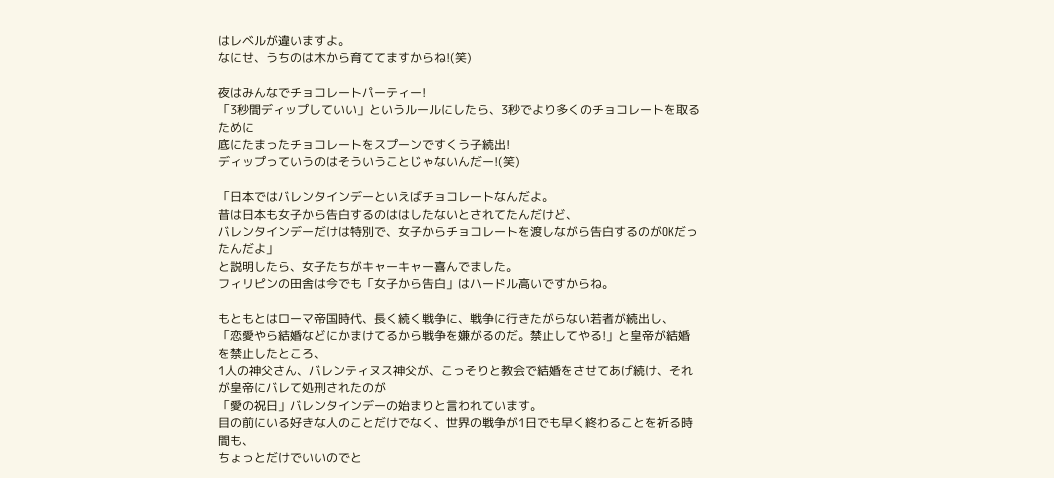はレベルが違いますよ。
なにせ、うちのは木から育ててますからね!(笑)

夜はみんなでチョコレートパーティー!
「3秒間ディップしていい」というルールにしたら、3秒でより多くのチョコレートを取るために
底にたまったチョコレートをスプーンですくう子続出!
ディップっていうのはそういうことじゃないんだー!(笑)

「日本ではバレンタインデーといえばチョコレートなんだよ。
昔は日本も女子から告白するのははしたないとされてたんだけど、
バレンタインデーだけは特別で、女子からチョコレートを渡しながら告白するのがOKだったんだよ」
と説明したら、女子たちがキャーキャー喜んでました。
フィリピンの田舎は今でも「女子から告白」はハードル高いですからね。

もともとはローマ帝国時代、長く続く戦争に、戦争に行きたがらない若者が続出し、
「恋愛やら結婚などにかまけてるから戦争を嫌がるのだ。禁止してやる!」と皇帝が結婚を禁止したところ、
1人の神父さん、バレンティヌス神父が、こっそりと教会で結婚をさせてあげ続け、それが皇帝にバレて処刑されたのが
「愛の祝日」バレンタインデーの始まりと言われています。
目の前にいる好きな人のことだけでなく、世界の戦争が1日でも早く終わることを祈る時間も、
ちょっとだけでいいのでと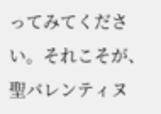ってみてください。それこそが、聖バレンティヌ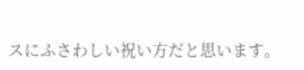スにふさわしい祝い方だと思います。